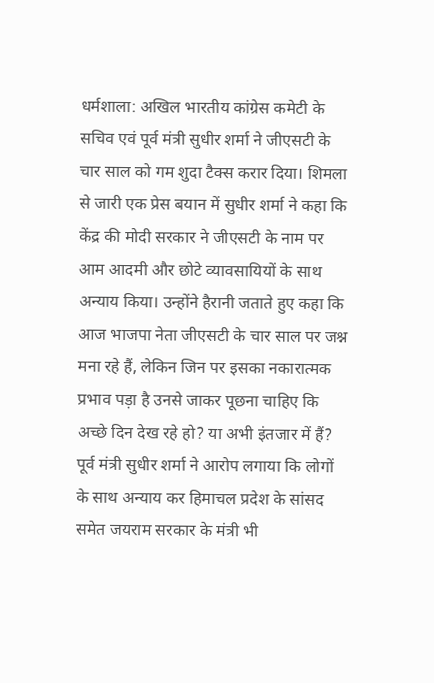धर्मशाला: अखिल भारतीय कांग्रेस कमेटी के सचिव एवं पूर्व मंत्री सुधीर शर्मा ने जीएसटी के चार साल को गम शुदा टैक्स करार दिया। शिमला से जारी एक प्रेस बयान में सुधीर शर्मा ने कहा कि केंद्र की मोदी सरकार ने जीएसटी के नाम पर आम आदमी और छोटे व्यावसायियों के साथ अन्याय किया। उन्होंने हैरानी जताते हुए कहा कि आज भाजपा नेता जीएसटी के चार साल पर जश्न मना रहे हैं, लेकिन जिन पर इसका नकारात्मक प्रभाव पड़ा है उनसे जाकर पूछना चाहिए कि अच्छे दिन देख रहे हो? या अभी इंतजार में हैं? पूर्व मंत्री सुधीर शर्मा ने आरोप लगाया कि लोगों के साथ अन्याय कर हिमाचल प्रदेश के सांसद समेत जयराम सरकार के मंत्री भी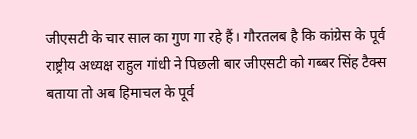जीएसटी के चार साल का गुण गा रहे हैं। गौरतलब है कि कांग्रेस के पूर्व राष्ट्रीय अध्यक्ष राहुल गांधी ने पिछली बार जीएसटी को गब्बर सिंह टैक्स बताया तो अब हिमाचल के पूर्व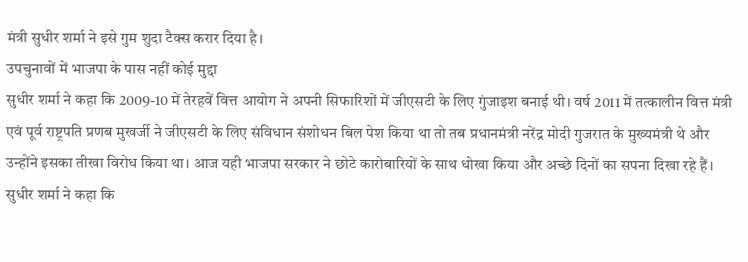मंत्री सुधीर शर्मा ने इसे गुम शुदा टैक्स करार दिया है।
उपचुनावों में भाजपा के पास नहीं कोई मुद्दा
सुधीर शर्मा ने कहा कि 2009-10 में तेरहवें वित्त आयोग ने अपनी सिफारिशों में जीएसटी के लिए गुंजाइश बनाई थी। वर्ष 2011 में तत्कालीन वित्त मंत्री एवं पूर्व राष्ट्रपति प्रणब मुखर्जी ने जीएसटी के लिए संविधान संशोधन बिल पेश किया था तो तब प्रधानमंत्री नरेंद्र मोदी गुजरात के मुख्यमंत्री थे और उन्होंने इसका तीखा विरोध किया था। आज यही भाजपा सरकार ने छोटे कारोबारियों के साथ धोखा किया और अच्छे दिनों का सपना दिखा रहे हैं। सुधीर शर्मा ने कहा कि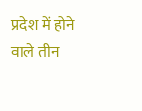प्रदेश में होने वाले तीन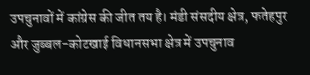उपचुनावों में कांग्रेस की जीत तय है। मंडी संसदीय क्षेत्र, फतेहपुर और जुब्बल-कोटखाई विधानसभा क्षेत्र में उपचुनाव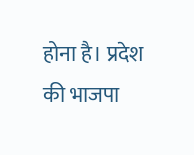होना है। प्रदेश की भाजपा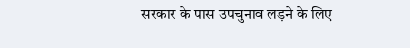सरकार के पास उपचुनाव लड़ने के लिए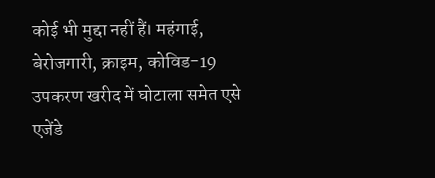कोई भी मुद्दा नहीं हैं। महंगाई, बेरोजगारी, क्राइम, कोविड-19 उपकरण खरीद में घोटाला समेत एसे एजेंडे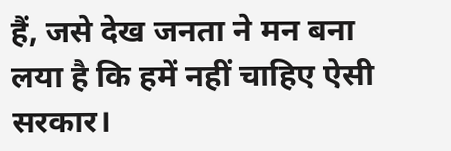हैं, जसे देख जनता ने मन बना लया है कि हमें नहीं चाहिए ऐसी सरकार।